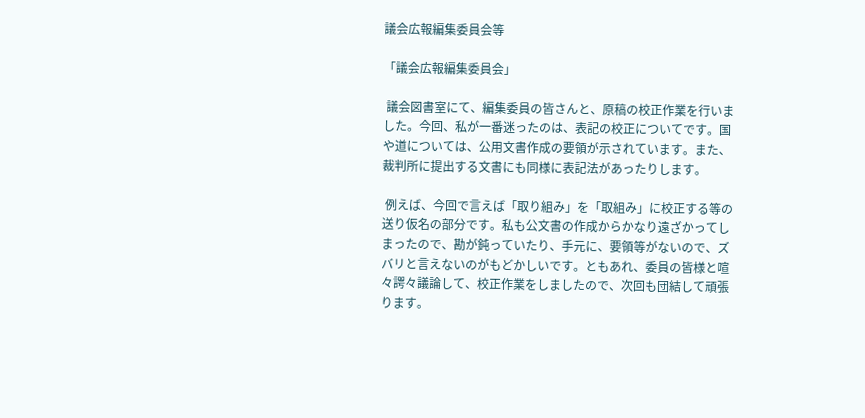議会広報編集委員会等

「議会広報編集委員会」

 議会図書室にて、編集委員の皆さんと、原稿の校正作業を行いました。今回、私が一番迷ったのは、表記の校正についてです。国や道については、公用文書作成の要領が示されています。また、裁判所に提出する文書にも同様に表記法があったりします。

 例えば、今回で言えば「取り組み」を「取組み」に校正する等の送り仮名の部分です。私も公文書の作成からかなり遠ざかってしまったので、勘が鈍っていたり、手元に、要領等がないので、ズバリと言えないのがもどかしいです。ともあれ、委員の皆様と喧々諤々議論して、校正作業をしましたので、次回も団結して頑張ります。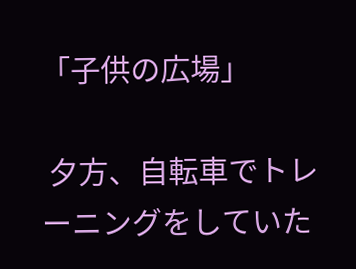「子供の広場」

 夕方、自転車でトレーニングをしていた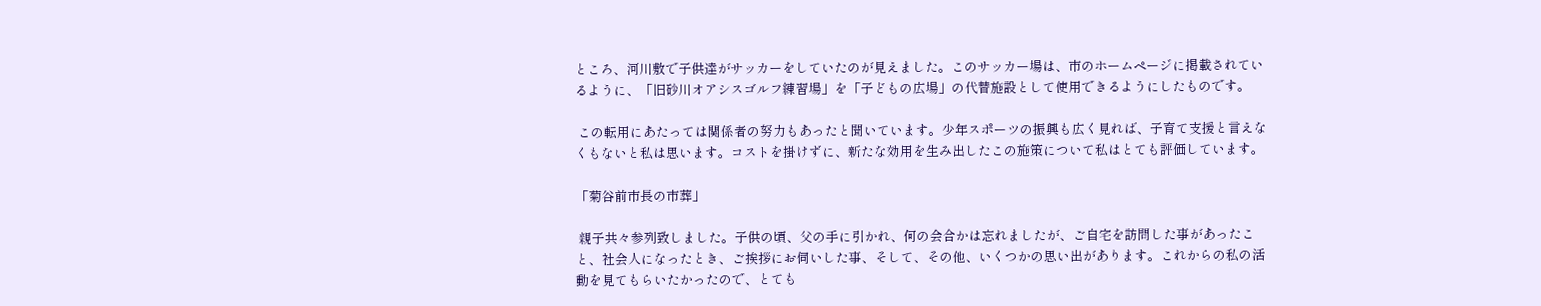ところ、河川敷で子供達がサッカーをしていたのが見えました。このサッカー場は、市のホームページに掲載されているように、「旧砂川オアシスゴルフ練習場」を「子どもの広場」の代替施設として使用できるようにしたものです。

 この転用にあたっては関係者の努力もあったと聞いています。少年スポーツの振興も広く見れば、子育て支援と言えなくもないと私は思います。コストを掛けずに、新たな効用を生み出したこの施策について私はとても評価しています。

「菊谷前市長の市葬」

 親子共々参列致しました。子供の頃、父の手に引かれ、何の会合かは忘れましたが、ご自宅を訪問した事があったこと、社会人になったとき、ご挨拶にお伺いした事、そして、その他、いくつかの思い出があります。これからの私の活動を見てもらいたかったので、とても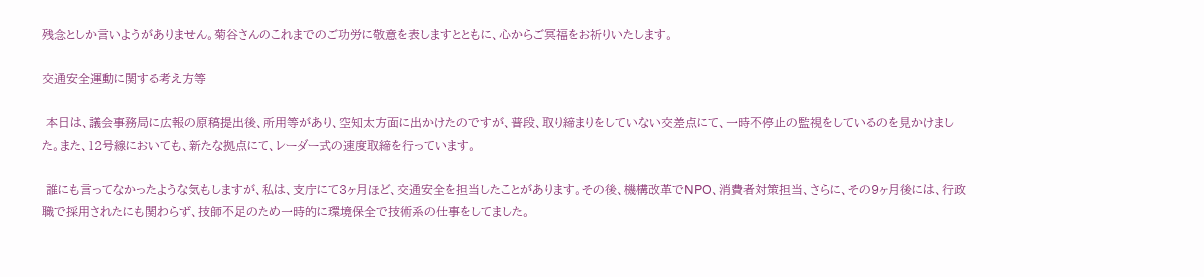残念としか言いようがありません。菊谷さんのこれまでのご功労に敬意を表しますとともに、心からご冥福をお祈りいたします。

交通安全運動に関する考え方等

 本日は、議会事務局に広報の原稿提出後、所用等があり、空知太方面に出かけたのですが、普段、取り締まりをしていない交差点にて、一時不停止の監視をしているのを見かけました。また、12号線においても、新たな拠点にて、レーダー式の速度取締を行っています。

 誰にも言ってなかったような気もしますが、私は、支庁にて3ヶ月ほど、交通安全を担当したことがあります。その後、機構改革でNPO、消費者対策担当、さらに、その9ヶ月後には、行政職で採用されたにも関わらず、技師不足のため一時的に環境保全で技術系の仕事をしてました。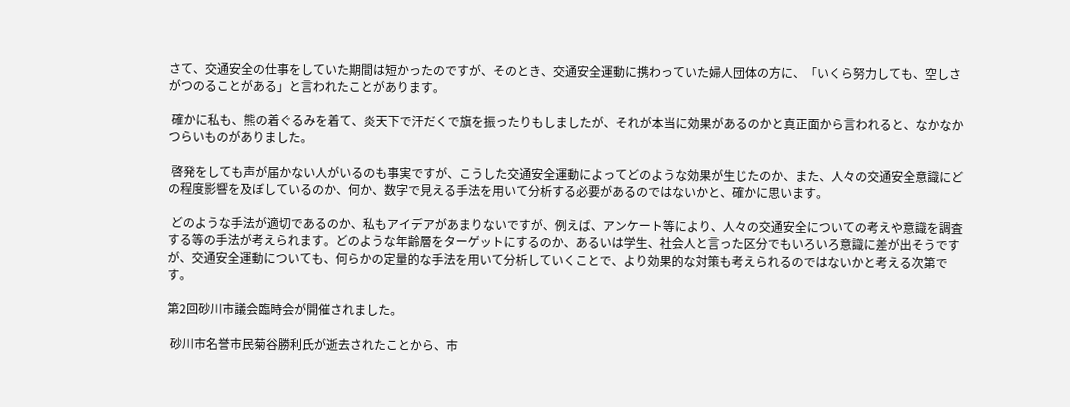さて、交通安全の仕事をしていた期間は短かったのですが、そのとき、交通安全運動に携わっていた婦人団体の方に、「いくら努力しても、空しさがつのることがある」と言われたことがあります。

 確かに私も、熊の着ぐるみを着て、炎天下で汗だくで旗を振ったりもしましたが、それが本当に効果があるのかと真正面から言われると、なかなかつらいものがありました。

 啓発をしても声が届かない人がいるのも事実ですが、こうした交通安全運動によってどのような効果が生じたのか、また、人々の交通安全意識にどの程度影響を及ぼしているのか、何か、数字で見える手法を用いて分析する必要があるのではないかと、確かに思います。

 どのような手法が適切であるのか、私もアイデアがあまりないですが、例えば、アンケート等により、人々の交通安全についての考えや意識を調査する等の手法が考えられます。どのような年齢層をターゲットにするのか、あるいは学生、社会人と言った区分でもいろいろ意識に差が出そうですが、交通安全運動についても、何らかの定量的な手法を用いて分析していくことで、より効果的な対策も考えられるのではないかと考える次第です。

第2回砂川市議会臨時会が開催されました。

 砂川市名誉市民菊谷勝利氏が逝去されたことから、市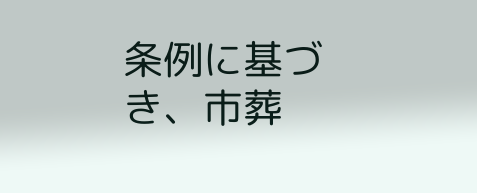条例に基づき、市葬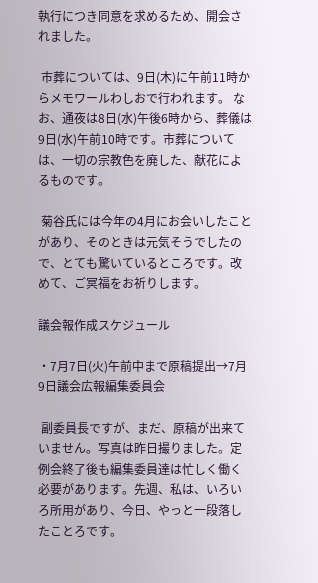執行につき同意を求めるため、開会されました。

 市葬については、9日(木)に午前11時からメモワールわしおで行われます。 なお、通夜は8日(水)午後6時から、葬儀は9日(水)午前10時です。市葬については、一切の宗教色を廃した、献花によるものです。

 菊谷氏には今年の4月にお会いしたことがあり、そのときは元気そうでしたので、とても驚いているところです。改めて、ご冥福をお祈りします。

議会報作成スケジュール

・7月7日(火)午前中まで原稿提出→7月9日議会広報編集委員会

 副委員長ですが、まだ、原稿が出来ていません。写真は昨日撮りました。定例会終了後も編集委員達は忙しく働く必要があります。先週、私は、いろいろ所用があり、今日、やっと一段落したことろです。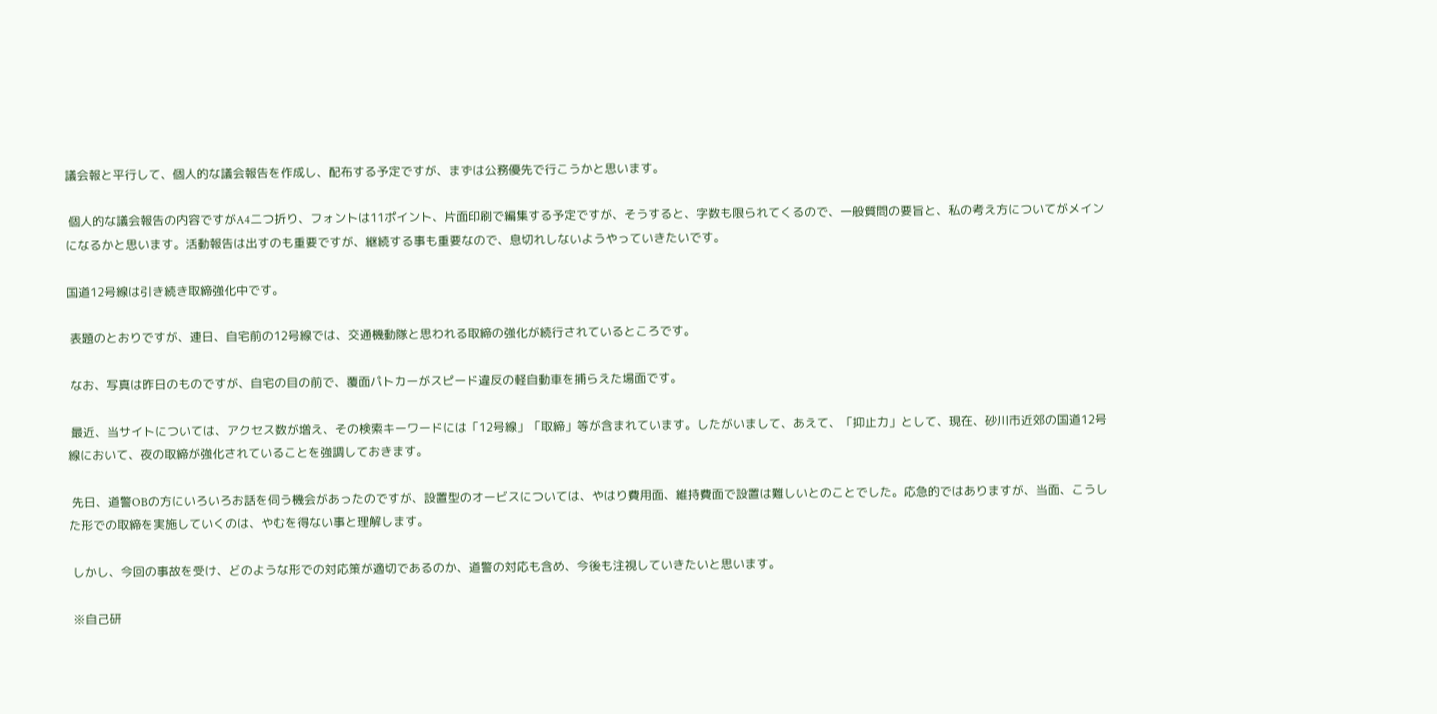議会報と平行して、個人的な議会報告を作成し、配布する予定ですが、まずは公務優先で行こうかと思います。

 個人的な議会報告の内容ですがA4二つ折り、フォントは11ポイント、片面印刷で編集する予定ですが、そうすると、字数も限られてくるので、一般質問の要旨と、私の考え方についてがメインになるかと思います。活動報告は出すのも重要ですが、継続する事も重要なので、息切れしないようやっていきたいです。

国道12号線は引き続き取締強化中です。

 表題のとおりですが、連日、自宅前の12号線では、交通機動隊と思われる取締の強化が続行されているところです。

 なお、写真は昨日のものですが、自宅の目の前で、覆面パトカーがスピード違反の軽自動車を捕らえた場面です。

 最近、当サイトについては、アクセス数が増え、その検索キーワードには「12号線」「取締」等が含まれています。したがいまして、あえて、「抑止力」として、現在、砂川市近郊の国道12号線において、夜の取締が強化されていることを強調しておきます。

 先日、道警OBの方にいろいろお話を伺う機会があったのですが、設置型のオービスについては、やはり費用面、維持費面で設置は難しいとのことでした。応急的ではありますが、当面、こうした形での取締を実施していくのは、やむを得ない事と理解します。

 しかし、今回の事故を受け、どのような形での対応策が適切であるのか、道警の対応も含め、今後も注視していきたいと思います。

 ※自己研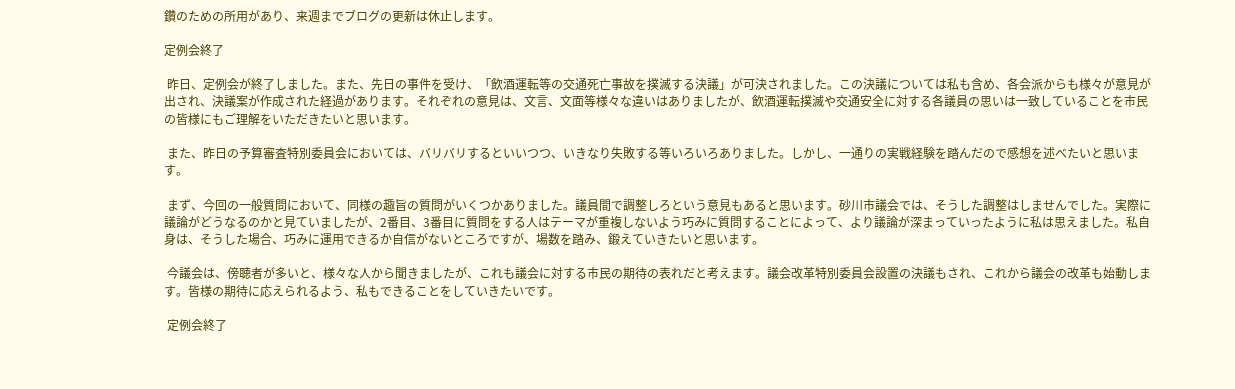鑽のための所用があり、来週までブログの更新は休止します。

定例会終了

 昨日、定例会が終了しました。また、先日の事件を受け、「飲酒運転等の交通死亡事故を撲滅する決議」が可決されました。この決議については私も含め、各会派からも様々が意見が出され、決議案が作成された経過があります。それぞれの意見は、文言、文面等様々な違いはありましたが、飲酒運転撲滅や交通安全に対する各議員の思いは一致していることを市民の皆様にもご理解をいただきたいと思います。

 また、昨日の予算審査特別委員会においては、バリバリするといいつつ、いきなり失敗する等いろいろありました。しかし、一通りの実戦経験を踏んだので感想を述べたいと思います。

 まず、今回の一般質問において、同様の趣旨の質問がいくつかありました。議員間で調整しろという意見もあると思います。砂川市議会では、そうした調整はしませんでした。実際に議論がどうなるのかと見ていましたが、2番目、3番目に質問をする人はテーマが重複しないよう巧みに質問することによって、より議論が深まっていったように私は思えました。私自身は、そうした場合、巧みに運用できるか自信がないところですが、場数を踏み、鍛えていきたいと思います。

 今議会は、傍聴者が多いと、様々な人から聞きましたが、これも議会に対する市民の期待の表れだと考えます。議会改革特別委員会設置の決議もされ、これから議会の改革も始動します。皆様の期待に応えられるよう、私もできることをしていきたいです。

 定例会終了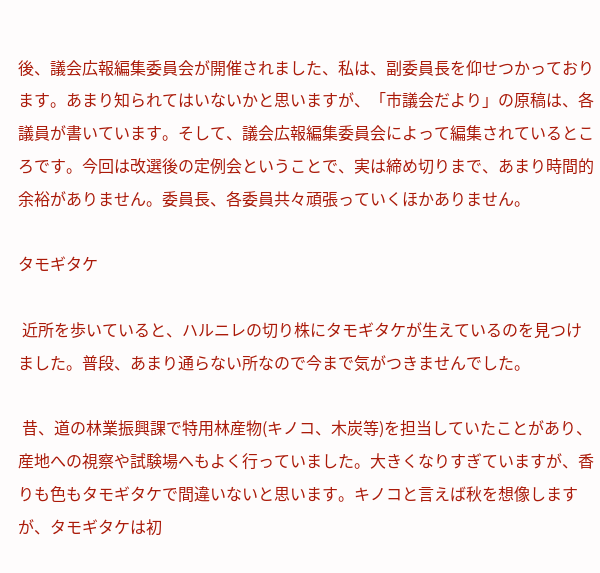後、議会広報編集委員会が開催されました、私は、副委員長を仰せつかっております。あまり知られてはいないかと思いますが、「市議会だより」の原稿は、各議員が書いています。そして、議会広報編集委員会によって編集されているところです。今回は改選後の定例会ということで、実は締め切りまで、あまり時間的余裕がありません。委員長、各委員共々頑張っていくほかありません。

タモギタケ

 近所を歩いていると、ハルニレの切り株にタモギタケが生えているのを見つけました。普段、あまり通らない所なので今まで気がつきませんでした。

 昔、道の林業振興課で特用林産物(キノコ、木炭等)を担当していたことがあり、産地への視察や試験場へもよく行っていました。大きくなりすぎていますが、香りも色もタモギタケで間違いないと思います。キノコと言えば秋を想像しますが、タモギタケは初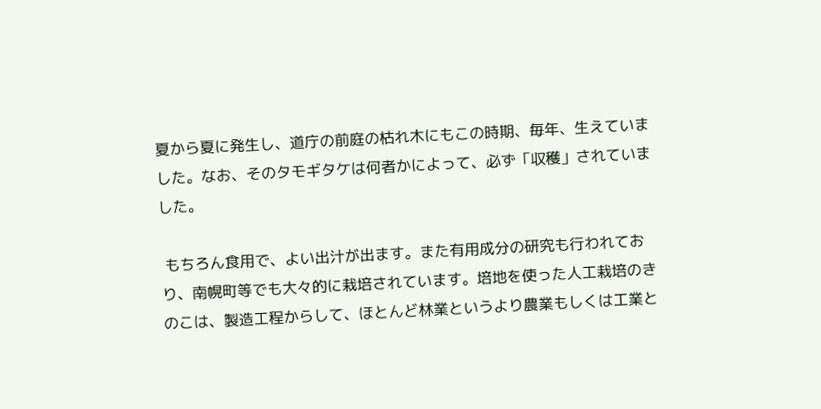夏から夏に発生し、道庁の前庭の枯れ木にもこの時期、毎年、生えていました。なお、そのタモギタケは何者かによって、必ず「収穫」されていました。

 もちろん食用で、よい出汁が出ます。また有用成分の研究も行われており、南幌町等でも大々的に栽培されています。培地を使った人工栽培のきのこは、製造工程からして、ほとんど林業というより農業もしくは工業と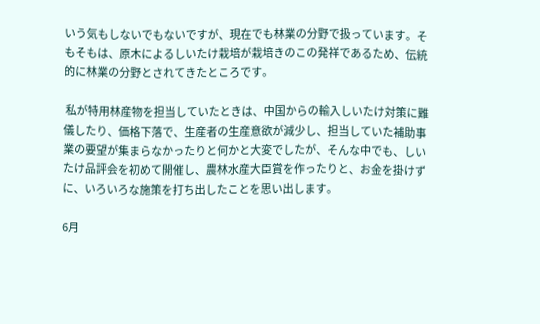いう気もしないでもないですが、現在でも林業の分野で扱っています。そもそもは、原木によるしいたけ栽培が栽培きのこの発祥であるため、伝統的に林業の分野とされてきたところです。

 私が特用林産物を担当していたときは、中国からの輸入しいたけ対策に難儀したり、価格下落で、生産者の生産意欲が減少し、担当していた補助事業の要望が集まらなかったりと何かと大変でしたが、そんな中でも、しいたけ品評会を初めて開催し、農林水産大臣賞を作ったりと、お金を掛けずに、いろいろな施策を打ち出したことを思い出します。

6月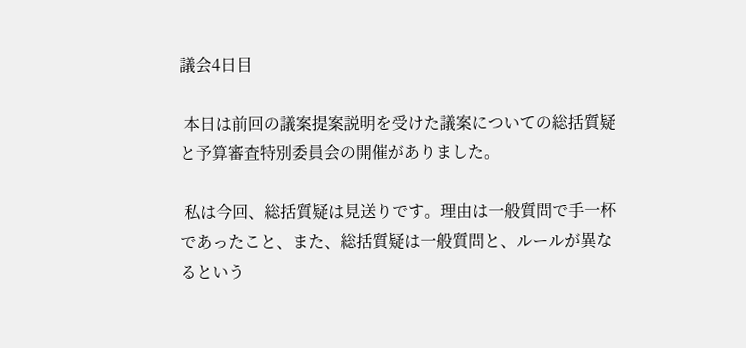議会4日目

 本日は前回の議案提案説明を受けた議案についての総括質疑と予算審査特別委員会の開催がありました。

 私は今回、総括質疑は見送りです。理由は一般質問で手一杯であったこと、また、総括質疑は一般質問と、ルールが異なるという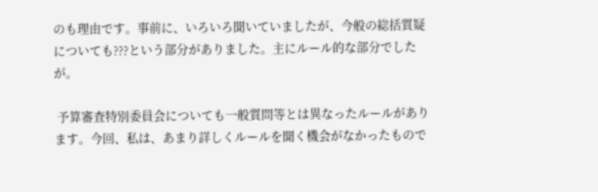のも理由です。事前に、いろいろ聞いていましたが、今般の総括質疑についても???という部分がありました。主にルール的な部分でしたが。

 予算審査特別委員会についても一般質問等とは異なったルールがあります。今回、私は、あまり詳しくルールを聞く機会がなかったもので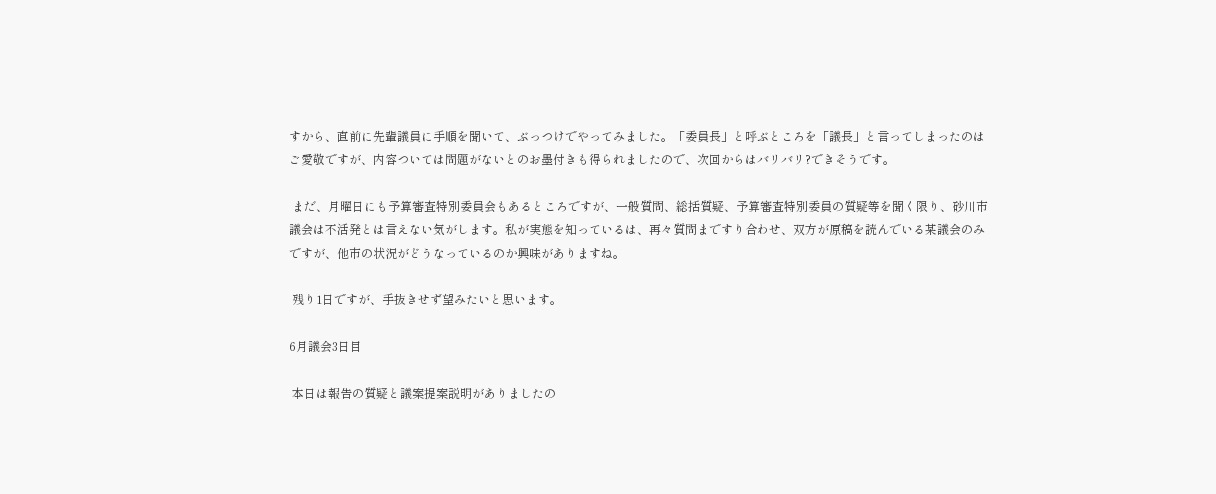すから、直前に先輩議員に手順を聞いて、ぶっつけでやってみました。「委員長」と呼ぶところを「議長」と言ってしまったのはご愛敬ですが、内容ついては問題がないとのお墨付きも得られましたので、次回からはバリバリ?できそうです。

 まだ、月曜日にも予算審査特別委員会もあるところですが、一般質問、総括質疑、予算審査特別委員の質疑等を聞く限り、砂川市議会は不活発とは言えない気がします。私が実態を知っているは、再々質問まですり合わせ、双方が原稿を読んでいる某議会のみですが、他市の状況がどうなっているのか興味がありますね。

 残り1日ですが、手抜きせず望みたいと思います。

6月議会3日目

 本日は報告の質疑と議案提案説明がありましたの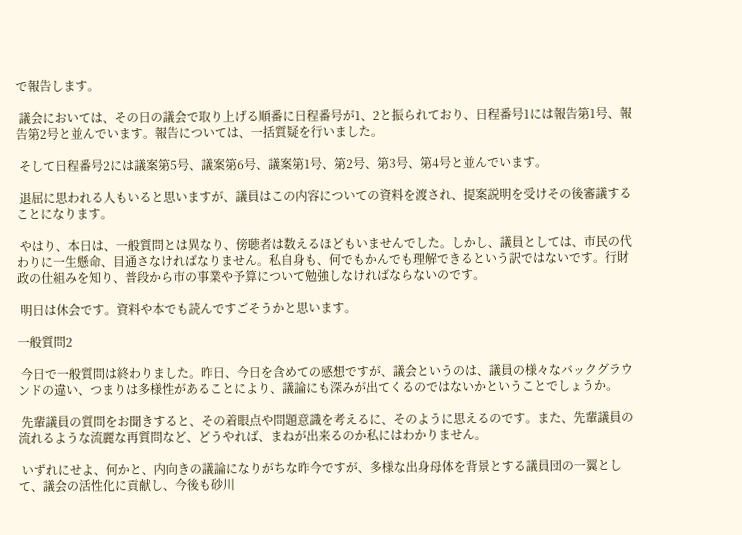で報告します。

 議会においては、その日の議会で取り上げる順番に日程番号が1、2と振られており、日程番号1には報告第1号、報告第2号と並んでいます。報告については、一括質疑を行いました。

 そして日程番号2には議案第5号、議案第6号、議案第1号、第2号、第3号、第4号と並んでいます。

 退屈に思われる人もいると思いますが、議員はこの内容についての資料を渡され、提案説明を受けその後審議することになります。

 やはり、本日は、一般質問とは異なり、傍聴者は数えるほどもいませんでした。しかし、議員としては、市民の代わりに一生懸命、目通さなければなりません。私自身も、何でもかんでも理解できるという訳ではないです。行財政の仕組みを知り、普段から市の事業や予算について勉強しなければならないのです。

 明日は休会です。資料や本でも読んですごそうかと思います。

一般質問2

 今日で一般質問は終わりました。昨日、今日を含めての感想ですが、議会というのは、議員の様々なバックグラウンドの違い、つまりは多様性があることにより、議論にも深みが出てくるのではないかということでしょうか。

 先輩議員の質問をお聞きすると、その着眼点や問題意識を考えるに、そのように思えるのです。また、先輩議員の流れるような流麗な再質問など、どうやれば、まねが出来るのか私にはわかりません。

 いずれにせよ、何かと、内向きの議論になりがちな昨今ですが、多様な出身母体を背景とする議員団の一翼として、議会の活性化に貢献し、今後も砂川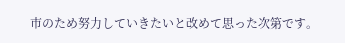市のため努力していきたいと改めて思った次第です。